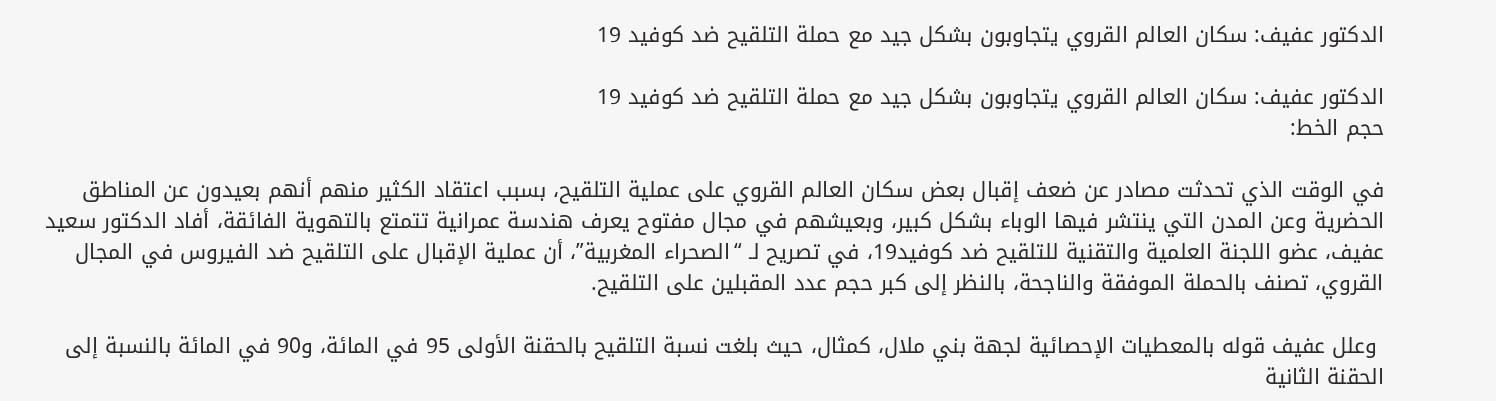الدكتور عفيف: سكان العالم القروي يتجاوبون بشكل جيد مع حملة التلقيح ضد كوفيد 19

الدكتور عفيف: سكان العالم القروي يتجاوبون بشكل جيد مع حملة التلقيح ضد كوفيد 19
حجم الخط:

في الوقت الذي تحدثت مصادر عن ضعف إقبال بعض سكان العالم القروي على عملية التلقيح، بسبب اعتقاد الكثير منهم أنهم بعيدون عن المناطق الحضرية وعن المدن التي ينتشر فيها الوباء بشكل كبير، وبعيشهم في مجال مفتوح يعرف هندسة عمرانية تتمتع بالتهوية الفائقة، أفاد الدكتور سعيد عفيف، عضو اللجنة العلمية والتقنية للتلقيح ضد كوفيد19، في تصريح لـ “الصحراء المغربية”، أن عملية الإقبال على التلقيح ضد الفيروس في المجال القروي، تصنف بالحملة الموفقة والناجحة، بالنظر إلى كبر حجم عدد المقبلين على التلقيح.

 وعلل عفيف قوله بالمعطيات الإحصائية لجهة بني ملال، كمثال، حيث بلغت نسبة التلقيح بالحقنة الأولى 95 في المائة، و90 في المائة بالنسبة إلى الحقنة الثانية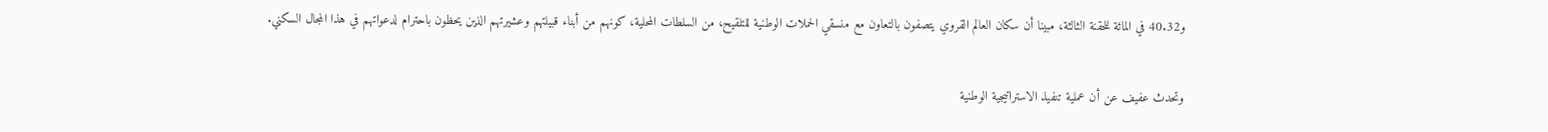و40.32 في المائة للحقنة الثالثة، مبينا أن سكان العالم القروي يتصفون بالتعاون مع منسقي الحملات الوطنية للتلقيح، من السلطات المحلية، كونهم من أبناء قبيلتهم وعشيرتهم الذين يحظون باحترام لدعواتهم في هذا المجال السكني.

وتحدث عفيف عن أن عملية تنفيذ الاستراتيجية الوطنية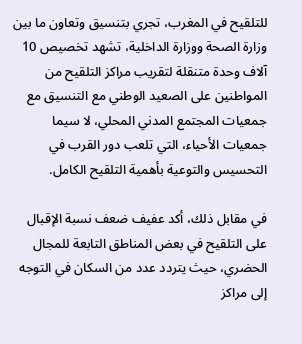للتلقيح في المغرب، تجري بتنسيق وتعاون ما بين وزارة الصحة ووزارة الداخلية، تشهد تخصيص 10 آلاف وحدة متنقلة لتقريب مراكز التلقيح من المواطنين على الصعيد الوطني مع التنسيق مع جمعيات المجتمع المدني المحلي، لا سيما جمعيات الأحياء، التي تلعب دور القرب في التحسيس والتوعية بأهمية التلقيح الكامل.

في مقابل ذلك، أكد عفيف ضعف نسبة الإقبال على التلقيح في بعض المناطق التابعة للمجال الحضري، حيث يتردد عدد من السكان في التوجه إلى مراكز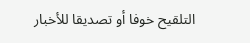التلقيح خوفا أو تصديقا للأخبار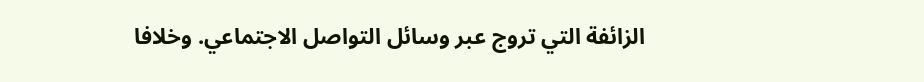الزائفة التي تروج عبر وسائل التواصل الاجتماعي. وخلافا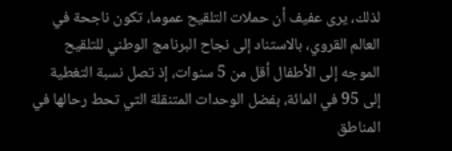لذلك، يرى عفيف أن حملات التلقيح عموما، تكون ناجحة في العالم القروي، بالاستناد إلى نجاح البرنامج الوطني للتلقيح الموجه إلى الأطفال أقل من 5 سنوات، إذ تصل نسبة التغطية إلى 95 في المائة، بفضل الوحدات المتنقلة التي تحط رحالها في المناطق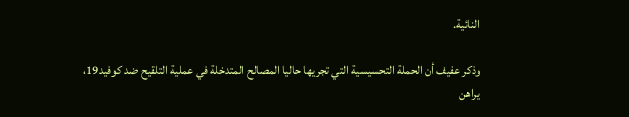النائية.

وذكر عفيف أن الحملة التحسيسية التي تجريها حاليا المصالح المتدخلة في عملية التلقيح ضد كوفيد19، يراهن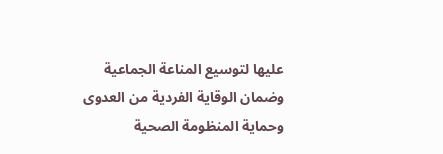عليها لتوسيع المناعة الجماعية وضمان الوقاية الفردية من العدوى وحماية المنظومة الصحية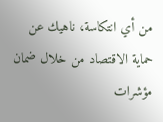من أي انتكاسة، ناهيك عن حماية الاقتصاد من خلال ضمان مؤشرات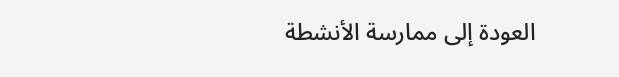العودة إلى ممارسة الأنشطة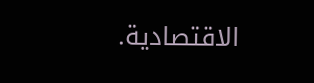الاقتصادية.